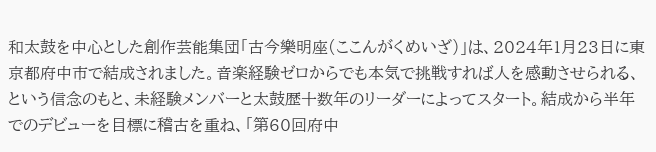和太鼓を中心とした創作芸能集団「古今樂明座(ここんがくめいざ)」は、2024年1月23日に東京都府中市で結成されました。音楽経験ゼロからでも本気で挑戦すれば人を感動させられる、という信念のもと、未経験メンバーと太鼓歴十数年のリーダーによってスタート。結成から半年でのデビューを目標に稽古を重ね、「第60回府中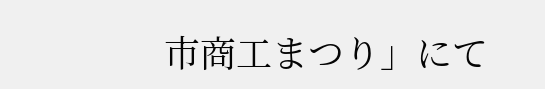市商工まつり」にて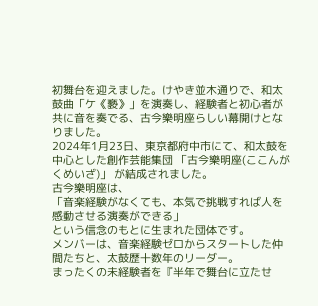初舞台を迎えました。けやき並木通りで、和太鼓曲「ケ《褻》」を演奏し、経験者と初心者が共に音を奏でる、古今樂明座らしい幕開けとなりました。
2024年1月23日、東京都府中市にて、和太鼓を中心とした創作芸能集団 「古今樂明座(ここんがくめいざ)」 が結成されました。
古今樂明座は、
「音楽経験がなくても、本気で挑戦すれば人を感動させる演奏ができる」
という信念のもとに生まれた団体です。
メンバーは、音楽経験ゼロからスタートした仲間たちと、太鼓歴十数年のリーダー。
まったくの未経験者を『半年で舞台に立たせ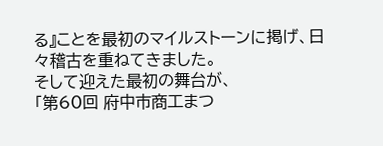る』ことを最初のマイルストーンに掲げ、日々稽古を重ねてきました。
そして迎えた最初の舞台が、
「第60回 府中市商工まつ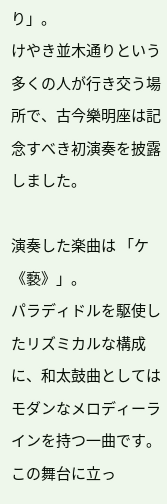り」。
けやき並木通りという多くの人が行き交う場所で、古今樂明座は記念すべき初演奏を披露しました。

演奏した楽曲は 「ケ《褻》」。
パラディドルを駆使したリズミカルな構成に、和太鼓曲としてはモダンなメロディーラインを持つ一曲です。
この舞台に立っ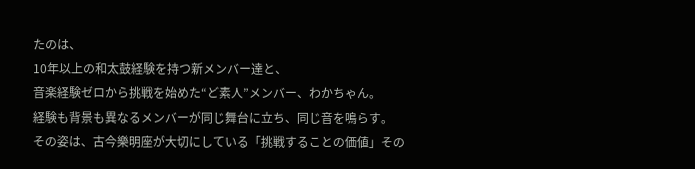たのは、
10年以上の和太鼓経験を持つ新メンバー達と、
音楽経験ゼロから挑戦を始めた“ど素人”メンバー、わかちゃん。
経験も背景も異なるメンバーが同じ舞台に立ち、同じ音を鳴らす。
その姿は、古今樂明座が大切にしている「挑戦することの価値」その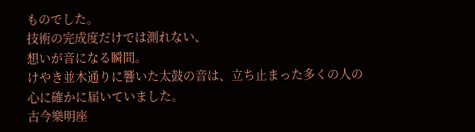ものでした。
技術の完成度だけでは測れない、
想いが音になる瞬間。
けやき並木通りに響いた太鼓の音は、立ち止まった多くの人の心に確かに届いていました。
古今樂明座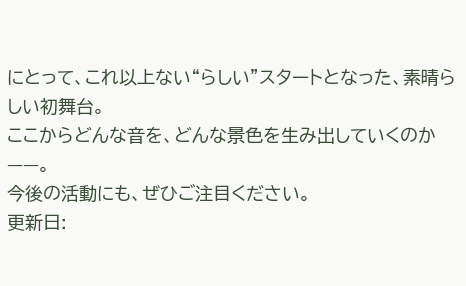にとって、これ以上ない“らしい”スタートとなった、素晴らしい初舞台。
ここからどんな音を、どんな景色を生み出していくのか——。
今後の活動にも、ぜひご注目ください。
更新日: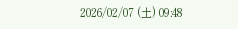2026/02/07 (土) 09:48